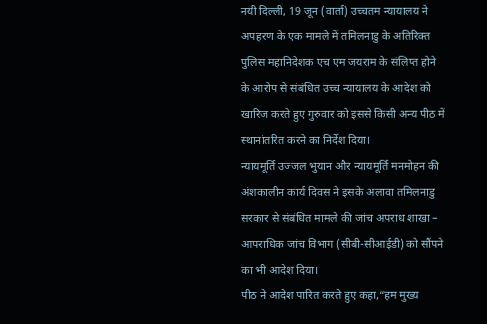नयी दिल्ली, 19 जून (वार्ता) उच्चतम न्यायालय ने अपहरण के एक मामले में तमिलनाडु के अतिरिक्त पुलिस महानिदेशक एच एम जयराम के संलिप्त होने के आरोप से संबंधित उच्च न्यायालय के आदेश को खारिज करते हुए गुरुवार को इससे किसी अन्य पीठ में स्थानांतरित करने का निर्देश दिया।
न्यायमूर्ति उज्जल भुयान और न्यायमूर्ति मनमोहन की अंशकालीन कार्य दिवस ने इसके अलावा तमिलनाडु सरकार से संबंधित मामले की जांच अपराध शाखा – आपराधिक जांच विभाग (सीबी-सीआईडी) को सौंपने का भी आदेश दिया।
पीठ ने आदेश पारित करते हुए कहा,“हम मुख्य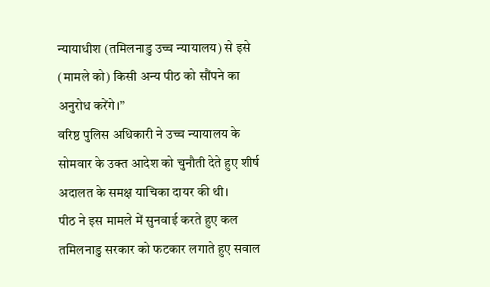न्यायाधीश (तमिलनाडु उच्च न्यायालय) से इसे (मामले को) किसी अन्य पीठ को सौंपने का अनुरोध करेंगे।”
वरिष्ठ पुलिस अधिकारी ने उच्च न्यायालय के सोमवार के उक्त आदेश को चुनौती देते हुए शीर्ष अदालत के समक्ष याचिका दायर की थी।
पीठ ने इस मामले में सुनवाई करते हुए कल तमिलनाडु सरकार को फटकार लगाते हुए सवाल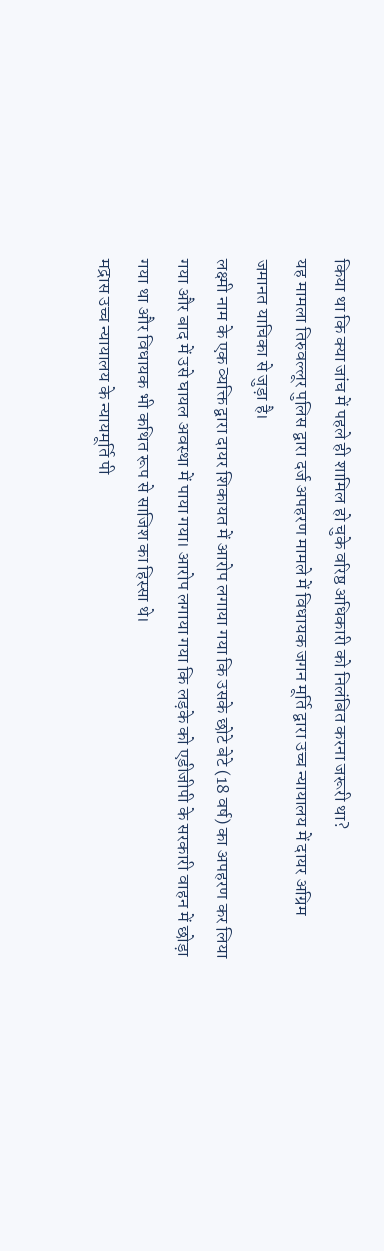किया था कि क्या जांच में पहले ही शामिल हो चुके वरिष्ठ अधिकारी को निलंबित करना जरूरी था?
यह मामला तिरुवल्लूर पुलिस द्वारा दर्ज अपहरण मामले में विधायक जगन मूर्ति द्वारा उच्च न्यायालय में दायर अग्रिम जमानत याचिका से जुड़ा है।
लक्ष्मी नाम के एक व्यक्ति द्वारा दायर शिकायत में आरोप लगाया गया कि उसके छोटे बेटे (18 वर्ष) का अपहरण कर लिया गया और बाद में उसे घायल अवस्था में पाया गया। आरोप लगाया गया कि लड़के को एडीजीपी के सरकारी वाहन में छोड़ा गया था और विधायक भी कथित रूप से साजिश का हिस्सा थे।
मद्रास उच्च न्यायालय के न्यायमूर्ति पी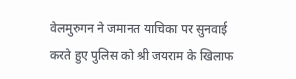वेलमुरुगन ने जमानत याचिका पर सुनवाई करते हुए पुलिस को श्री जयराम के खिलाफ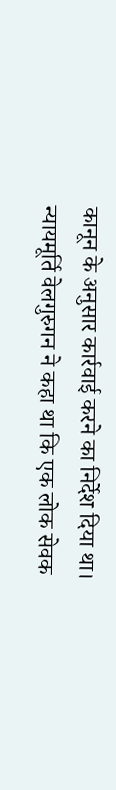कानून के अनुसार कार्रवाई करने का निर्देश दिया था। न्यायमूर्ति वेलगुरुगन ने कहा था कि एक लोक सेवक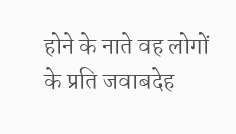होने के नाते वह लोगों के प्रति जवाबदेह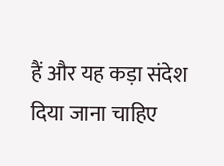हैं और यह कड़ा संदेश दिया जाना चाहिए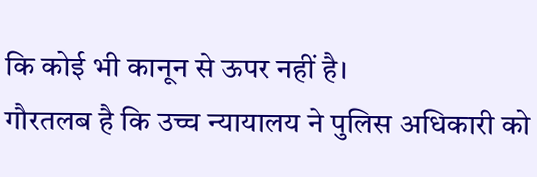कि कोई भी कानून से ऊपर नहीं है।
गौरतलब है कि उच्च न्यायालय ने पुलिस अधिकारी को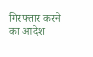गिरफ्तार करने का आदेश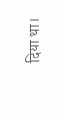दिया था।